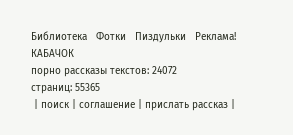Библиотека   Фотки   Пиздульки   Реклама!
КАБАЧОК
порно рассказы текстов: 24072
страниц: 55365
 | поиск | соглашение | прислать рассказ |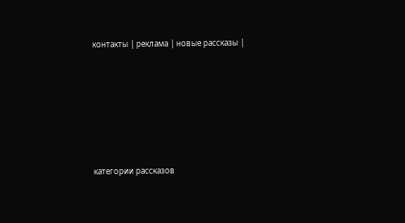контакты | реклама | новые рассказы |






категории рассказов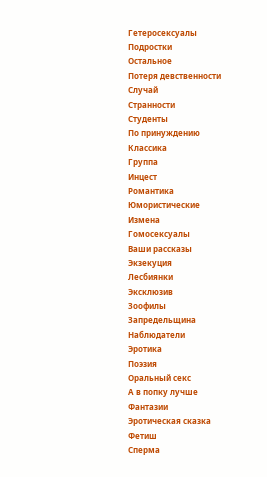Гетеросексуалы
Подростки
Остальное
Потеря девственности
Случай
Странности
Студенты
По принуждению
Классика
Группа
Инцест
Романтика
Юмористические
Измена
Гомосексуалы
Ваши рассказы
Экзекуция
Лесбиянки
Эксклюзив
Зоофилы
Запредельщина
Наблюдатели
Эротика
Поэзия
Оральный секс
А в попку лучше
Фантазии
Эротическая сказка
Фетиш
Сперма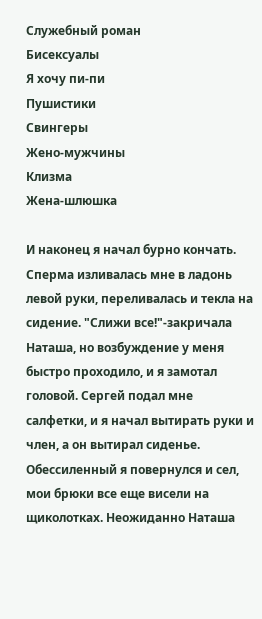Служебный роман
Бисексуалы
Я хочу пи-пи
Пушистики
Свингеры
Жено-мужчины
Клизма
Жена-шлюшка

И наконец я начал бурно кончать. Сперма изливалась мне в ладонь левой руки, переливалась и текла на сидение. "Слижи все!"-закричала Наташа, но возбуждение у меня быстро проходило, и я замотал головой. Сергей подал мне салфетки, и я начал вытирать руки и член, а он вытирал сиденье. Обессиленный я повернулся и сел, мои брюки все еще висели на щиколотках. Неожиданно Наташа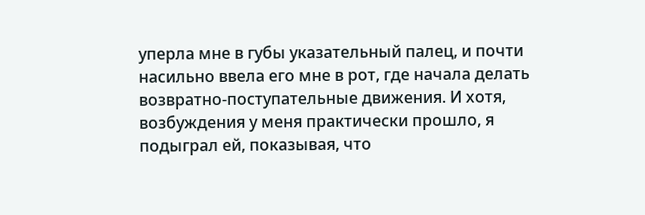уперла мне в губы указательный палец, и почти насильно ввела его мне в рот, где начала делать возвратно-поступательные движения. И хотя, возбуждения у меня практически прошло, я подыграл ей, показывая, что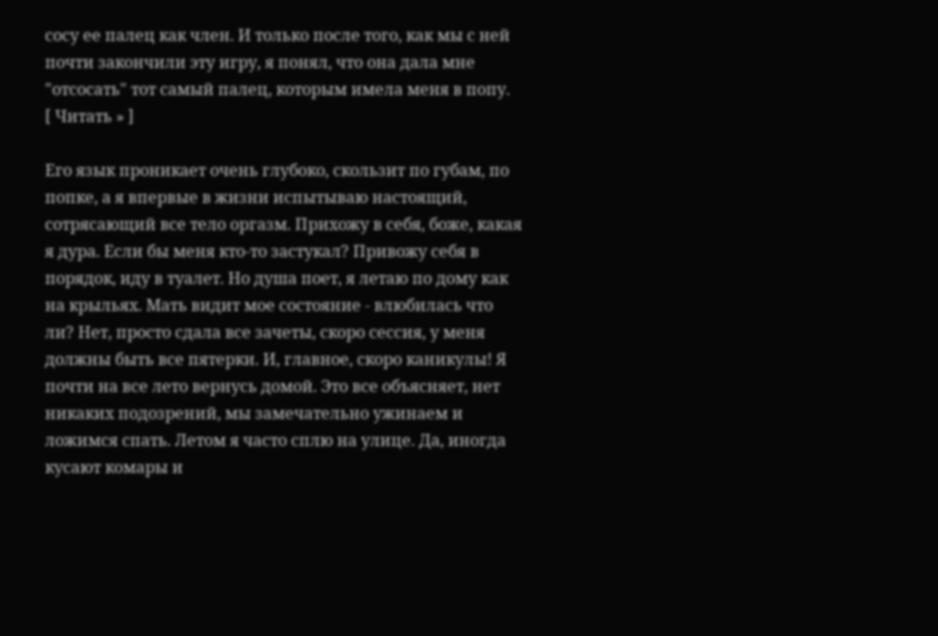сосу ее палец как член. И только после того, как мы с ней почти закончили эту игру, я понял, что она дала мне "отсосать" тот самый палец, которым имела меня в попу.
[ Читать » ]

Его язык проникает очень глубоко, скользит по губам, по попке, а я впервые в жизни испытываю настоящий, сотрясающий все тело оргазм. Прихожу в себя, боже, какая я дура. Если бы меня кто-то застукал? Привожу себя в порядок, иду в туалет. Но душа поет, я летаю по дому как на крыльях. Мать видит мое состояние - влюбилась что ли? Нет, просто сдала все зачеты, скоро сессия, у меня должны быть все пятерки. И, главное, скоро каникулы! Я почти на все лето вернусь домой. Это все объясняет, нет никаких подозрений, мы замечательно ужинаем и ложимся спать. Летом я часто сплю на улице. Да, иногда кусают комары и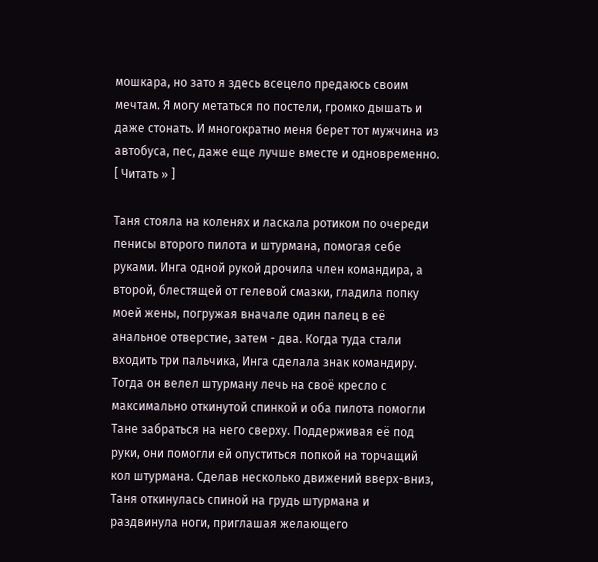мошкара, но зато я здесь всецело предаюсь своим мечтам. Я могу метаться по постели, громко дышать и даже стонать. И многократно меня берет тот мужчина из автобуса, пес, даже еще лучше вместе и одновременно.
[ Читать » ]

Таня стояла на коленях и ласкала ротиком по очереди пенисы второго пилота и штурмана, помогая себе руками. Инга одной рукой дрочила член командира, а второй, блестящей от гелевой смазки, гладила попку моей жены, погружая вначале один палец в её анальное отверстие, затем - два. Когда туда стали входить три пальчика, Инга сделала знак командиру. Тогда он велел штурману лечь на своё кресло с максимально откинутой спинкой и оба пилота помогли Тане забраться на него сверху. Поддерживая её под руки, они помогли ей опуститься попкой на торчащий кол штурмана. Сделав несколько движений вверх-вниз, Таня откинулась спиной на грудь штурмана и раздвинула ноги, приглашая желающего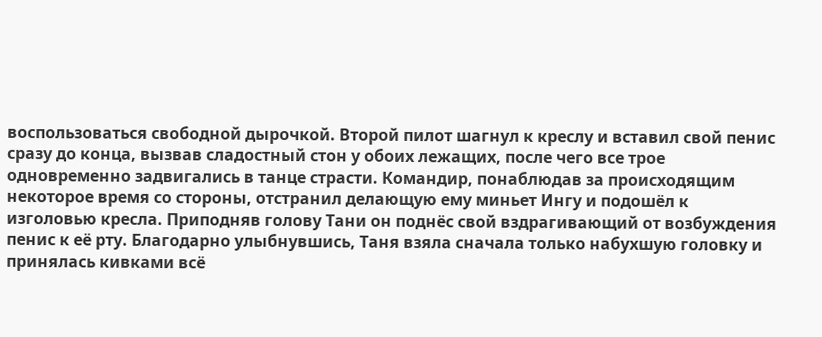воспользоваться свободной дырочкой. Второй пилот шагнул к креслу и вставил свой пенис сразу до конца, вызвав сладостный стон у обоих лежащих, после чего все трое одновременно задвигались в танце страсти. Командир, понаблюдав за происходящим некоторое время со стороны, отстранил делающую ему миньет Ингу и подошёл к изголовью кресла. Приподняв голову Тани он поднёс свой вздрагивающий от возбуждения пенис к её рту. Благодарно улыбнувшись, Таня взяла сначала только набухшую головку и принялась кивками всё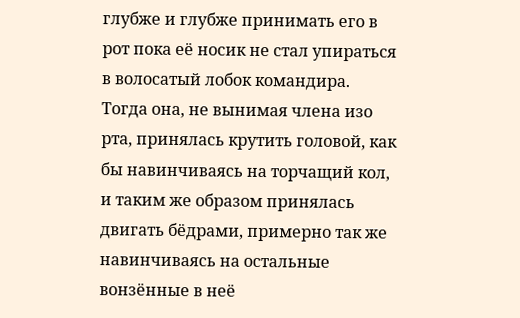глубже и глубже принимать его в рот пока её носик не стал упираться в волосатый лобок командира. Тогда она, не вынимая члена изо рта, принялась крутить головой, как бы навинчиваясь на торчащий кол, и таким же образом принялась двигать бёдрами, примерно так же навинчиваясь на остальные вонзённые в неё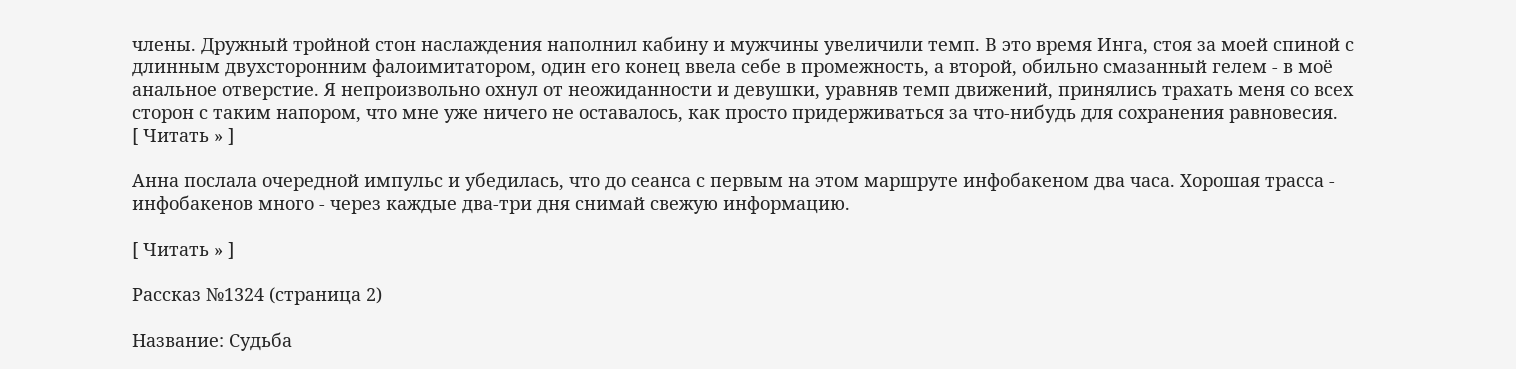члены. Дружный тройной стон наслаждения наполнил кабину и мужчины увеличили темп. В это время Инга, стоя за моей спиной с длинным двухсторонним фалоимитатором, один его конец ввела себе в промежность, а второй, обильно смазанный гелем - в моё анальное отверстие. Я непроизвольно охнул от неожиданности и девушки, уравняв темп движений, принялись трахать меня со всех сторон с таким напором, что мне уже ничего не оставалось, как просто придерживаться за что-нибудь для сохранения равновесия.
[ Читать » ]

Анна послала очередной импульс и убедилась, что до сеанса с первым на этом маршруте инфобакеном два часа. Хорошая трасса - инфобакенов много - через каждые два-три дня снимай свежую информацию.

[ Читать » ]

Рассказ №1324 (страница 2)

Название: Судьба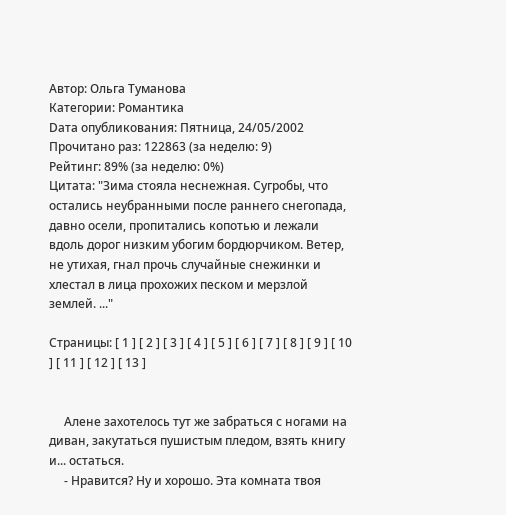Автор: Ольга Туманова
Категории: Романтика
Dата опубликования: Пятница, 24/05/2002
Прочитано раз: 122863 (за неделю: 9)
Рейтинг: 89% (за неделю: 0%)
Цитата: "Зима стояла неснежная. Сугробы, что остались неубранными после раннего снегопада, давно осели, пропитались копотью и лежали вдоль дорог низким убогим бордюрчиком. Ветер, не утихая, гнал прочь случайные снежинки и хлестал в лица прохожих песком и мерзлой землей. ..."

Страницы: [ 1 ] [ 2 ] [ 3 ] [ 4 ] [ 5 ] [ 6 ] [ 7 ] [ 8 ] [ 9 ] [ 10 ] [ 11 ] [ 12 ] [ 13 ]


     Алене захотелось тут же забраться с ногами на диван, закутаться пушистым пледом, взять книгу и... остаться.
     - Нравится? Ну и хорошо. Эта комната твоя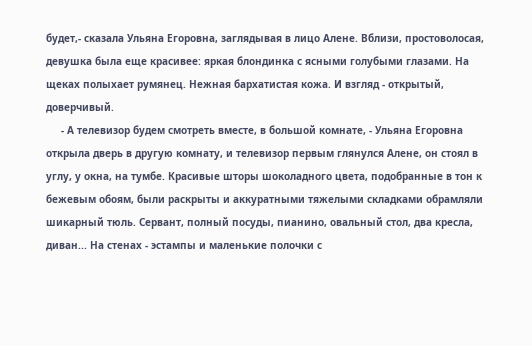будет,- сказала Ульяна Егоровна, заглядывая в лицо Алене. Вблизи, простоволосая, девушка была еще красивее: яркая блондинка с ясными голубыми глазами. На щеках полыхает румянец. Нежная бархатистая кожа. И взгляд - открытый, доверчивый.
     - А телевизор будем смотреть вместе, в большой комнате, - Ульяна Егоровна открыла дверь в другую комнату, и телевизор первым глянулся Алене, он стоял в углу, у окна, на тумбе. Красивые шторы шоколадного цвета, подобранные в тон к бежевым обоям, были раскрыты и аккуратными тяжелыми складками обрамляли шикарный тюль. Сервант, полный посуды, пианино, овальный стол, два кресла, диван... На стенах - эстампы и маленькие полочки с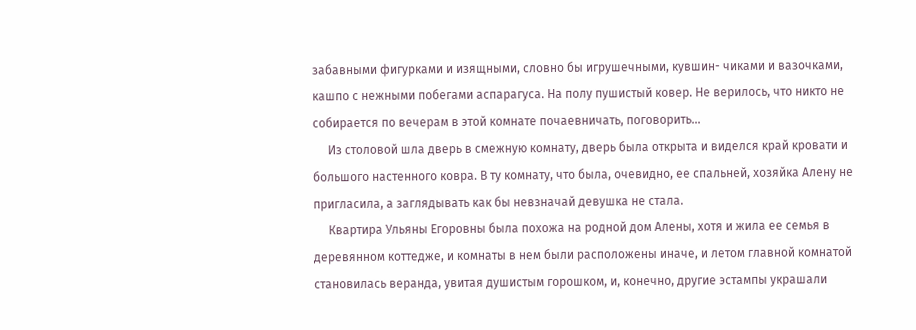забавными фигурками и изящными, словно бы игрушечными, кувшин- чиками и вазочками, кашпо с нежными побегами аспарагуса. На полу пушистый ковер. Не верилось, что никто не собирается по вечерам в этой комнате почаевничать, поговорить...
     Из столовой шла дверь в смежную комнату, дверь была открыта и виделся край кровати и большого настенного ковра. В ту комнату, что была, очевидно, ее спальней, хозяйка Алену не пригласила, а заглядывать как бы невзначай девушка не стала.
     Квартира Ульяны Егоровны была похожа на родной дом Алены, хотя и жила ее семья в деревянном коттедже, и комнаты в нем были расположены иначе, и летом главной комнатой становилась веранда, увитая душистым горошком, и, конечно, другие эстампы украшали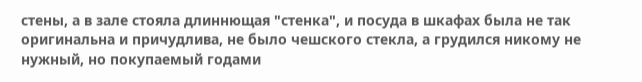стены, а в зале стояла длиннющая "стенка", и посуда в шкафах была не так оригинальна и причудлива, не было чешского стекла, а грудился никому не нужный, но покупаемый годами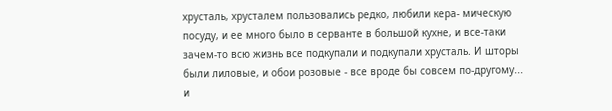хрусталь, хрусталем пользовались редко, любили кера- мическую посуду, и ее много было в серванте в большой кухне, и все-таки зачем-то всю жизнь все подкупали и подкупали хрусталь. И шторы были лиловые, и обои розовые - все вроде бы совсем по-другому... и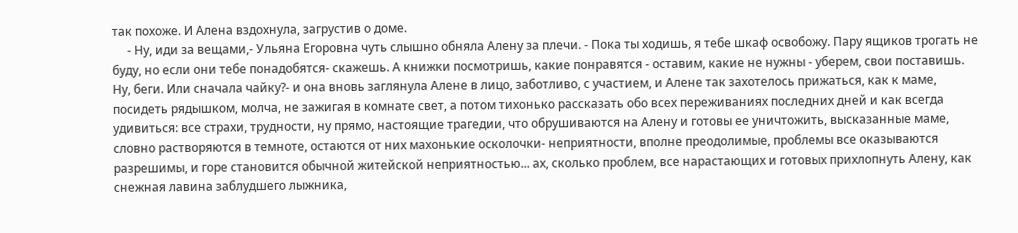так похоже. И Алена вздохнула, загрустив о доме.
     - Ну, иди за вещами,- Ульяна Егоровна чуть слышно обняла Алену за плечи. - Пока ты ходишь, я тебе шкаф освобожу. Пару ящиков трогать не буду, но если они тебе понадобятся- скажешь. А книжки посмотришь, какие понравятся - оставим, какие не нужны - уберем, свои поставишь. Ну, беги. Или сначала чайку?- и она вновь заглянула Алене в лицо, заботливо, с участием, и Алене так захотелось прижаться, как к маме, посидеть рядышком, молча, не зажигая в комнате свет, а потом тихонько рассказать обо всех переживаниях последних дней и как всегда удивиться: все страхи, трудности, ну прямо, настоящие трагедии, что обрушиваются на Алену и готовы ее уничтожить, высказанные маме, словно растворяются в темноте, остаются от них махонькие осколочки- неприятности, вполне преодолимые, проблемы все оказываются разрешимы, и горе становится обычной житейской неприятностью... ах, сколько проблем, все нарастающих и готовых прихлопнуть Алену, как снежная лавина заблудшего лыжника,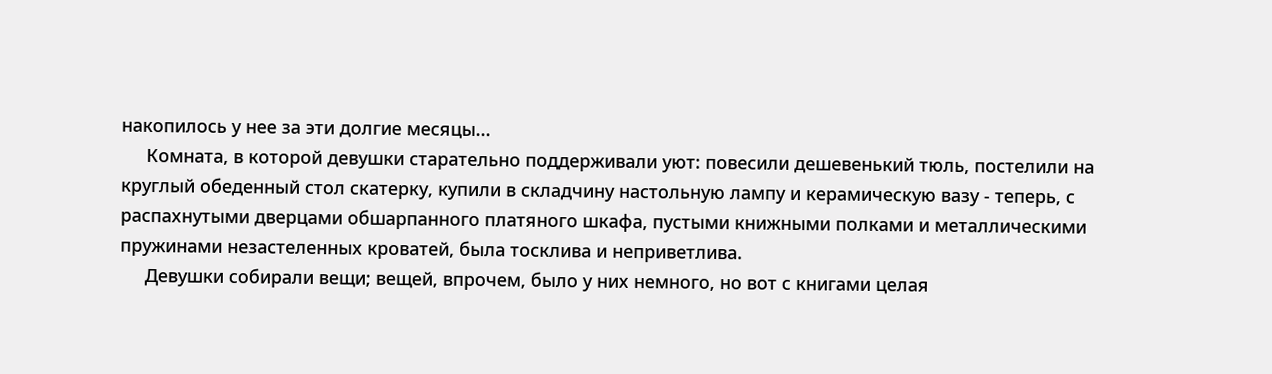накопилось у нее за эти долгие месяцы...
     Комната, в которой девушки старательно поддерживали уют: повесили дешевенький тюль, постелили на круглый обеденный стол скатерку, купили в складчину настольную лампу и керамическую вазу - теперь, с распахнутыми дверцами обшарпанного платяного шкафа, пустыми книжными полками и металлическими пружинами незастеленных кроватей, была тосклива и неприветлива.
     Девушки собирали вещи; вещей, впрочем, было у них немного, но вот с книгами целая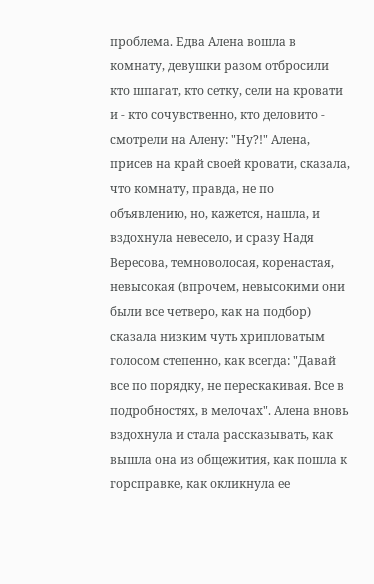проблема. Едва Алена вошла в комнату, девушки разом отбросили кто шпагат, кто сетку, сели на кровати и - кто сочувственно, кто деловито - смотрели на Алену: "Ну?!" Алена, присев на край своей кровати, сказала, что комнату, правда, не по объявлению, но, кажется, нашла, и вздохнула невесело, и сразу Надя Вересова, темноволосая, коренастая, невысокая (впрочем, невысокими они были все четверо, как на подбор) сказала низким чуть хрипловатым голосом степенно, как всегда: "Давай все по порядку, не перескакивая. Все в подробностях, в мелочах". Алена вновь вздохнула и стала рассказывать, как вышла она из общежития, как пошла к горсправке, как окликнула ее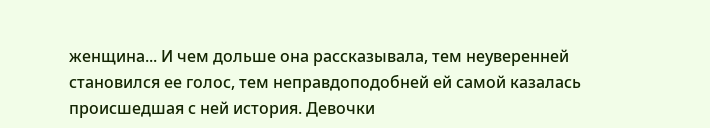женщина... И чем дольше она рассказывала, тем неуверенней становился ее голос, тем неправдоподобней ей самой казалась происшедшая с ней история. Девочки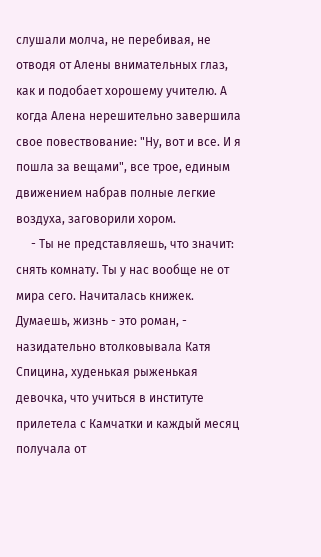слушали молча, не перебивая, не отводя от Алены внимательных глаз, как и подобает хорошему учителю. А когда Алена нерешительно завершила свое повествование: "Ну, вот и все. И я пошла за вещами", все трое, единым движением набрав полные легкие воздуха, заговорили хором.
     - Ты не представляешь, что значит: снять комнату. Ты у нас вообще не от мира сего. Начиталась книжек. Думаешь, жизнь - это роман, - назидательно втолковывала Катя Спицина, худенькая рыженькая девочка, что учиться в институте прилетела с Камчатки и каждый месяц получала от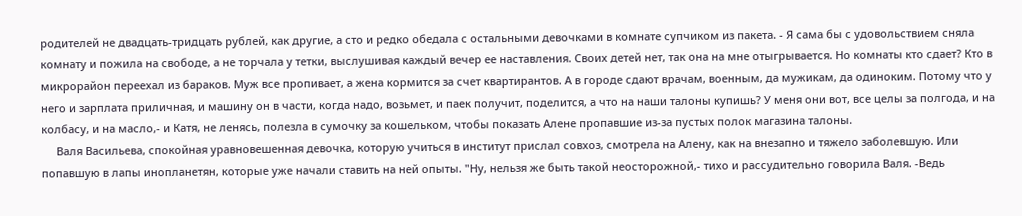родителей не двадцать-тридцать рублей, как другие, а сто и редко обедала с остальными девочками в комнате супчиком из пакета. - Я сама бы с удовольствием сняла комнату и пожила на свободе, а не торчала у тетки, выслушивая каждый вечер ее наставления. Своих детей нет, так она на мне отыгрывается. Но комнаты кто сдает? Кто в микрорайон переехал из бараков. Муж все пропивает, а жена кормится за счет квартирантов. А в городе сдают врачам, военным, да мужикам, да одиноким. Потому что у него и зарплата приличная, и машину он в части, когда надо, возьмет, и паек получит, поделится, а что на наши талоны купишь? У меня они вот, все целы за полгода, и на колбасу, и на масло,- и Катя, не ленясь, полезла в сумочку за кошельком, чтобы показать Алене пропавшие из-за пустых полок магазина талоны.
     Валя Васильева, спокойная уравновешенная девочка, которую учиться в институт прислал совхоз, смотрела на Алену, как на внезапно и тяжело заболевшую. Или попавшую в лапы инопланетян, которые уже начали ставить на ней опыты. "Ну, нельзя же быть такой неосторожной,- тихо и рассудительно говорила Валя. -Ведь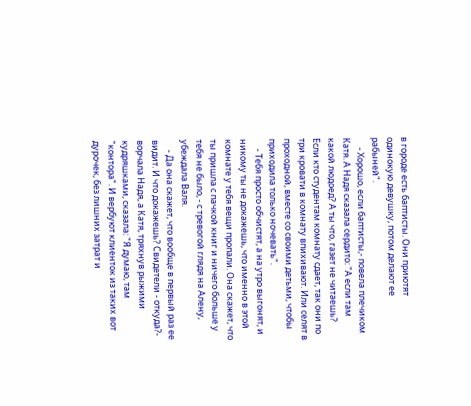в городе есть баптисты. Они приютят одинокую девушку, потом делают ее рабыней".
     - Хорошо, если баптисты,- повела плечиком Катя. А Надя сказала сердито: "А если там какой людоед? А ты что, газет не читаешь? Если кто студентам комнату сдает, так они по три кровати в комнату впихивают. Или селят в проходной, вместе со своими детьми, чтобы приходила только ночевать".
     - Тебя просто обчистят, а на утро выгонят, и никому ты не докажешь, что именно в этой комнате у тебя вещи пропали. Она скажет, что ты пришла с пачкой книг и ничего больше у тебя не было, - с тревогой глядя на Алену, убеждала Валя.
     - Да она скажет, что вообще в первый раз ее видит. И что докажешь? Свидетели - откуда?- ворчала Надя, а Катя, тряхнув рыжими кудряшками, сказала: "Я думаю, там "контора". И вербуют клиенток из таких вот дурочек, без лишних затрат и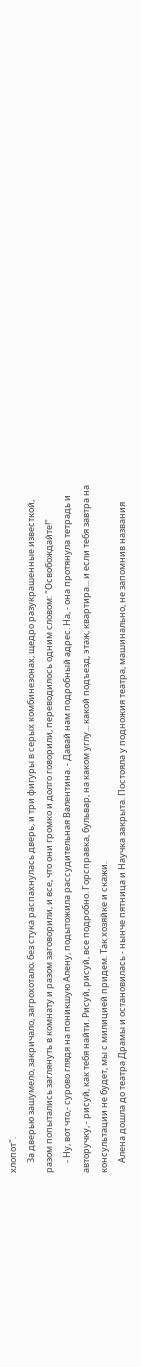хлопот".
     За дверью зашумело, закричало, загрохотало; без стука распахнулась дверь, и три фигуры в серых комбинезонах, щедро разукрашенные известкой, разом попытались заглянуть в комнату и разом заговорили, и все, что они громко и долго говорили, переводилось одним словом: "Освобождайте!"
     - Ну, вот что,- сурово глядя на поникшую Алену, подытожила рассудительная Валентина. - Давай нам подробный адрес. На, - она протянула тетрадь и авторучку, - рисуй, как тебя найти. Рисуй, рисуй, все подробно. Горсправка, бульвар, на каком углу... какой подъезд, этаж, квартира... и если тебя завтра на консультации не будет, мы с милицией придем. Так хозяйке и скажи.
     Алена дошла до театра Драмы и остановилась - нынче пятница и Научка закрыта. Постояла у подножия театра, машинально, не запомнив названия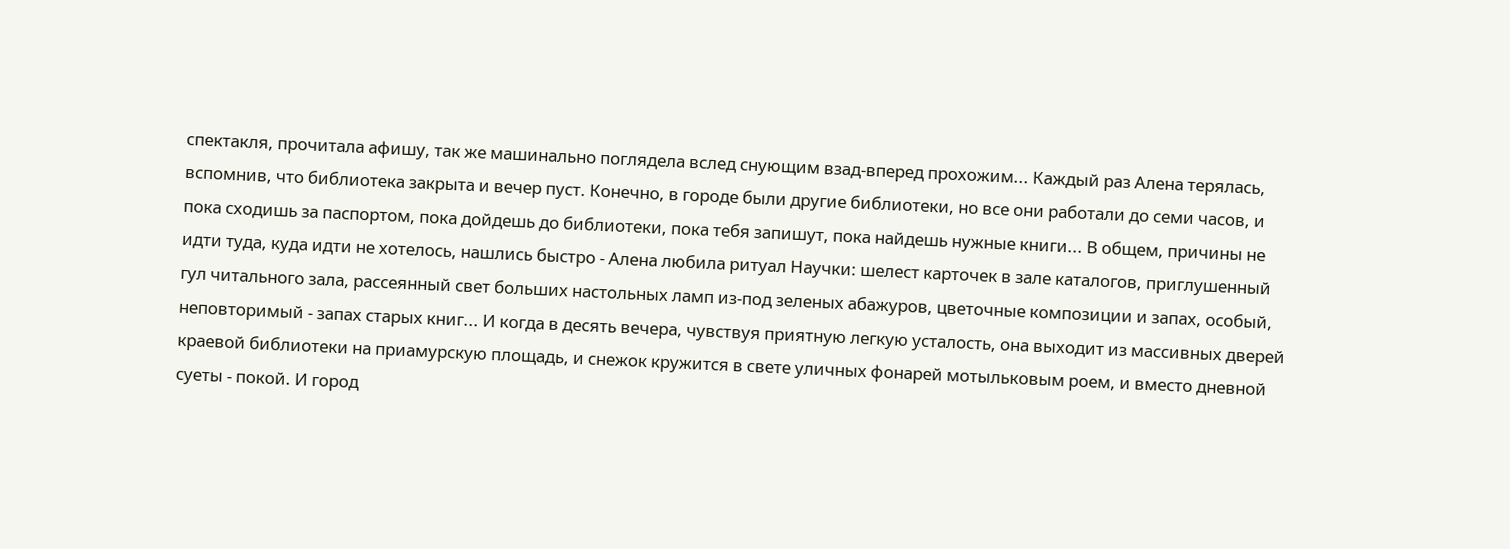спектакля, прочитала афишу, так же машинально поглядела вслед снующим взад-вперед прохожим... Каждый раз Алена терялась, вспомнив, что библиотека закрыта и вечер пуст. Конечно, в городе были другие библиотеки, но все они работали до семи часов, и пока сходишь за паспортом, пока дойдешь до библиотеки, пока тебя запишут, пока найдешь нужные книги... В общем, причины не идти туда, куда идти не хотелось, нашлись быстро - Алена любила ритуал Научки: шелест карточек в зале каталогов, приглушенный гул читального зала, рассеянный свет больших настольных ламп из-под зеленых абажуров, цветочные композиции и запах, особый, неповторимый - запах старых книг... И когда в десять вечера, чувствуя приятную легкую усталость, она выходит из массивных дверей краевой библиотеки на приамурскую площадь, и снежок кружится в свете уличных фонарей мотыльковым роем, и вместо дневной суеты - покой. И город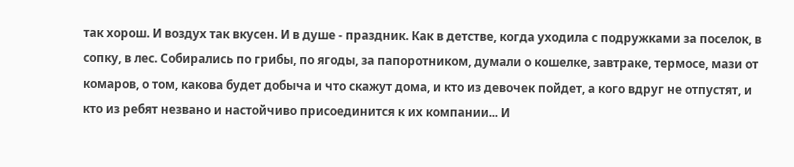так хорош. И воздух так вкусен. И в душе - праздник. Как в детстве, когда уходила с подружками за поселок, в сопку, в лес. Собирались по грибы, по ягоды, за папоротником, думали о кошелке, завтраке, термосе, мази от комаров, о том, какова будет добыча и что скажут дома, и кто из девочек пойдет, а кого вдруг не отпустят, и кто из ребят незвано и настойчиво присоединится к их компании... И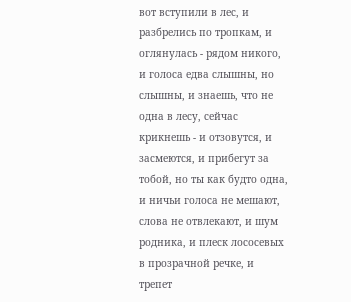вот вступили в лес, и разбрелись по тропкам, и оглянулась - рядом никого, и голоса едва слышны, но слышны, и знаешь, что не одна в лесу, сейчас крикнешь - и отзовутся, и засмеются, и прибегут за тобой, но ты как будто одна, и ничьи голоса не мешают, слова не отвлекают, и шум родника, и плеск лососевых в прозрачной речке, и трепет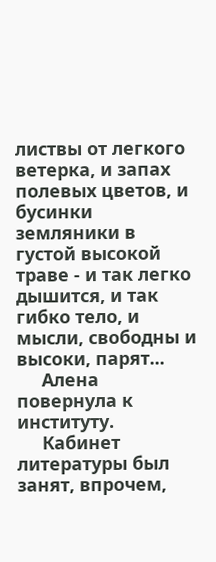листвы от легкого ветерка, и запах полевых цветов, и бусинки земляники в густой высокой траве - и так легко дышится, и так гибко тело, и мысли, свободны и высоки, парят...
     Алена повернула к институту.
     Кабинет литературы был занят, впрочем,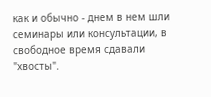как и обычно - днем в нем шли семинары или консультации, в свободное время сдавали "хвосты".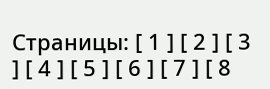Страницы: [ 1 ] [ 2 ] [ 3 ] [ 4 ] [ 5 ] [ 6 ] [ 7 ] [ 8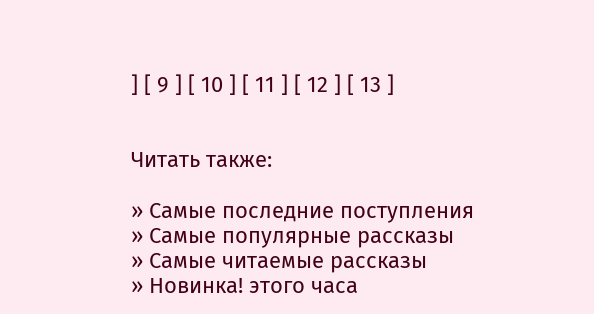] [ 9 ] [ 10 ] [ 11 ] [ 12 ] [ 13 ]


Читать также:

» Самые последние поступления
» Самые популярные рассказы
» Самые читаемые рассказы
» Новинка! этого часа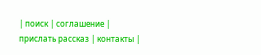| поиск | соглашение | прислать рассказ | контакты |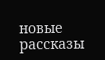новые рассказы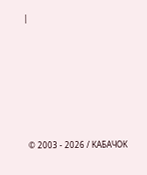|






  © 2003 - 2026 / КАБАЧОК